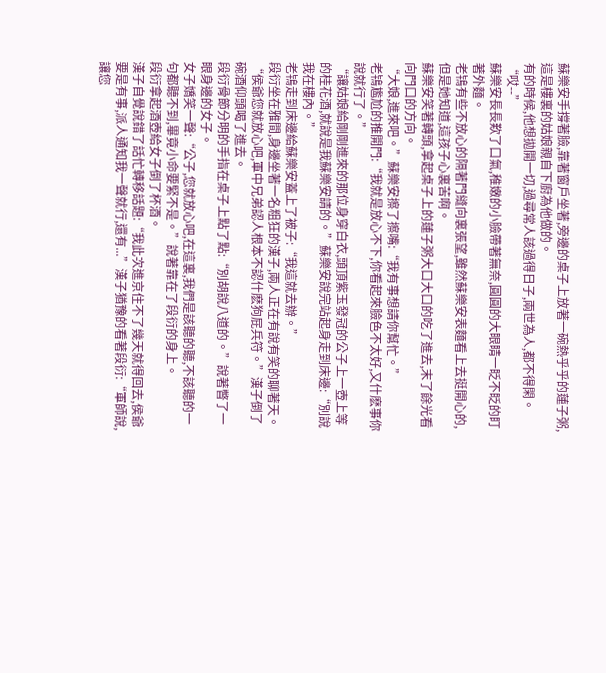蘇樂安手撐著臉,靠著窗戶坐著,旁邊的桌子上放著一碗熱乎乎的蓮子粥,這是樓裏的姑娘親自下廚為他做的。
有的時候,他想拋開一切,過尋常人該過得日子,兩世為人,都不得閑。
“哎--”
蘇樂安長長歎了口氣,稚嫩的小臉帶著無奈,圓圓的大眼睛一眨不眨的盯著外麵。
老鴇有些不放心的隔著門縫向裏張望,雖然蘇樂安表麵看上去挺開心的,但是她知道,這孩子心裏苦啊。
蘇樂安笑著轉頭,拿起桌子上的蓮子粥大口大口的吃了進去,末了餘光看向門口的方向。
“大娘,進來吧。”蘇樂安擦了擦嘴:“我有事想請你幫忙。”
老鴇尷尬的推開門:“我就是放心不下,你看起來臉色不太好,又什麽事你說就行了。”
“讓姑娘給剛剛進來的那位身穿白衣,頭頂紫玉發冠的公子上一壺上等的桂花酒,就說是我蘇樂安請的。”蘇樂安說完站起身走到床邊:“別說我在樓內。”
老鴇走到床邊給蘇樂安蓋上了被子:“我這就去辦。”
段衍坐在雅間,身邊坐著一名粗狂的漢子,兩人正在有說有笑的聊著天。
“侯爺您就放心吧,軍中兄弟認人根本不認什麽狗屁兵符。”漢子倒了碗酒仰頭喝了進去。
段衍骨節分明的手指在桌子上點了點:“別胡說八道的。”說著瞥了一眼身邊的女子。
女子嬌笑一聲:“公子,您就放心吧,在這裏,我們是該聽的聽,不該聽的一句都聽不到,畢竟小命要緊不是。”說著靠在了段衍的身上。
段衍拿起酒壺給女子倒了杯酒。
漢子自覺說錯了話忙轉移話題:“我此次進京住不了幾天就得回去,侯爺要是有事,派人通知我一聲就行,還有...”漢子猶豫的看著段衍:“軍師說,讓您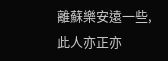離蘇樂安遠一些,此人亦正亦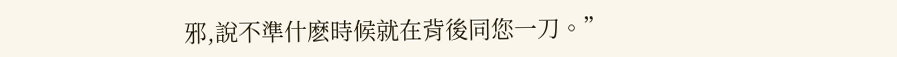邪,說不準什麽時候就在背後同您一刀。”